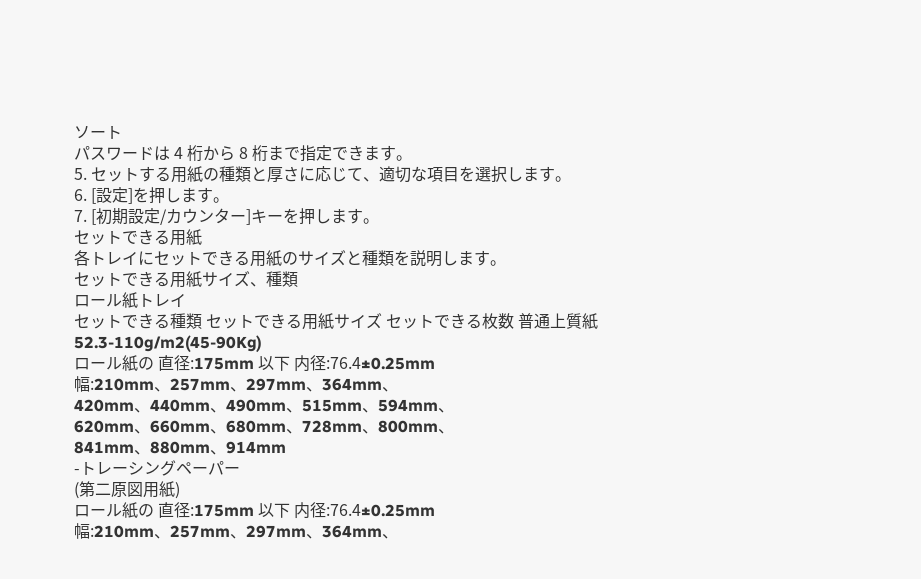ソート
パスワードは 4 桁から 8 桁まで指定できます。
5. セットする用紙の種類と厚さに応じて、適切な項目を選択します。
6. [設定]を押します。
7. [初期設定/カウンター]キーを押します。
セットできる用紙
各トレイにセットできる用紙のサイズと種類を説明します。
セットできる用紙サイズ、種類
ロール紙トレイ
セットできる種類 セットできる用紙サイズ セットできる枚数 普通上質紙
52.3-110g/m2(45-90Kg)
ロール紙の 直径:175mm 以下 内径:76.4±0.25mm
幅:210mm、257mm、297mm、364mm、
420mm、440mm、490mm、515mm、594mm、
620mm、660mm、680mm、728mm、800mm、
841mm、880mm、914mm
-トレーシングペーパー
(第二原図用紙)
ロール紙の 直径:175mm 以下 内径:76.4±0.25mm
幅:210mm、257mm、297mm、364mm、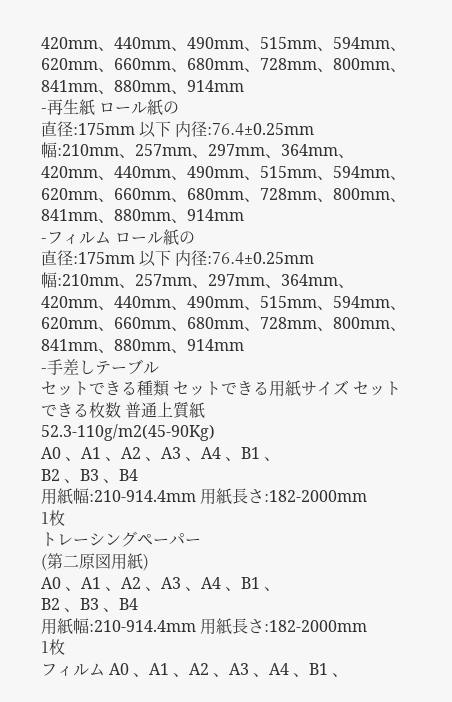420mm、440mm、490mm、515mm、594mm、
620mm、660mm、680mm、728mm、800mm、
841mm、880mm、914mm
-再生紙 ロール紙の
直径:175mm 以下 内径:76.4±0.25mm
幅:210mm、257mm、297mm、364mm、
420mm、440mm、490mm、515mm、594mm、
620mm、660mm、680mm、728mm、800mm、
841mm、880mm、914mm
-フィルム ロール紙の
直径:175mm 以下 内径:76.4±0.25mm
幅:210mm、257mm、297mm、364mm、
420mm、440mm、490mm、515mm、594mm、
620mm、660mm、680mm、728mm、800mm、
841mm、880mm、914mm
-手差しテーブル
セットできる種類 セットできる用紙サイズ セットできる枚数 普通上質紙
52.3-110g/m2(45-90Kg)
A0 、A1 、A2 、A3 、A4 、B1 、
B2 、B3 、B4
用紙幅:210-914.4mm 用紙長さ:182-2000mm
1枚
トレーシングペーパー
(第二原図用紙)
A0 、A1 、A2 、A3 、A4 、B1 、
B2 、B3 、B4
用紙幅:210-914.4mm 用紙長さ:182-2000mm
1枚
フィルム A0 、A1 、A2 、A3 、A4 、B1 、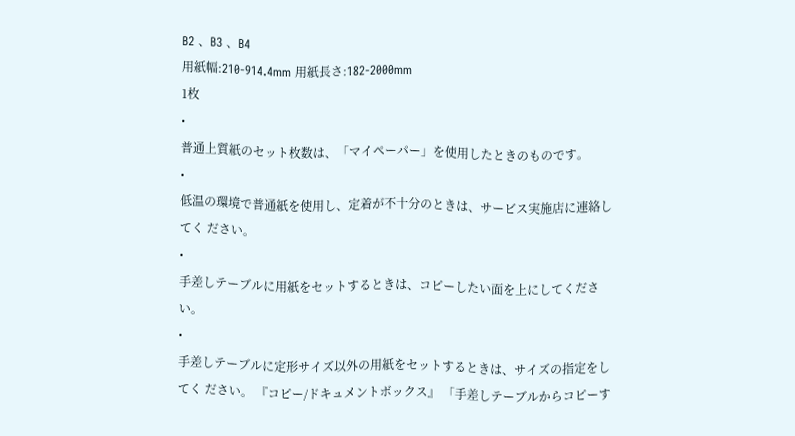B2 、B3 、B4
用紙幅:210-914.4mm 用紙長さ:182-2000mm
1枚
•
普通上質紙のセット枚数は、「マイペーパー」を使用したときのものです。
•
低温の環境で普通紙を使用し、定着が不十分のときは、サービス実施店に連絡してく ださい。
•
手差しテーブルに用紙をセットするときは、コピーしたい面を上にしてください。
•
手差しテーブルに定形サイズ以外の用紙をセットするときは、サイズの指定をしてく ださい。 『コピー/ドキュメントボックス』 「手差しテーブルからコピーす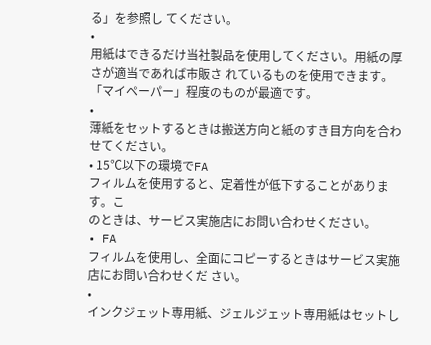る」を参照し てください。
•
用紙はできるだけ当社製品を使用してください。用紙の厚さが適当であれば市販さ れているものを使用できます。「マイペーパー」程度のものが最適です。
•
薄紙をセットするときは搬送方向と紙のすき目方向を合わせてください。
• 15℃以下の環境でFA
フィルムを使用すると、定着性が低下することがあります。こ
のときは、サービス実施店にお問い合わせください。
• FA
フィルムを使用し、全面にコピーするときはサービス実施店にお問い合わせくだ さい。
•
インクジェット専用紙、ジェルジェット専用紙はセットし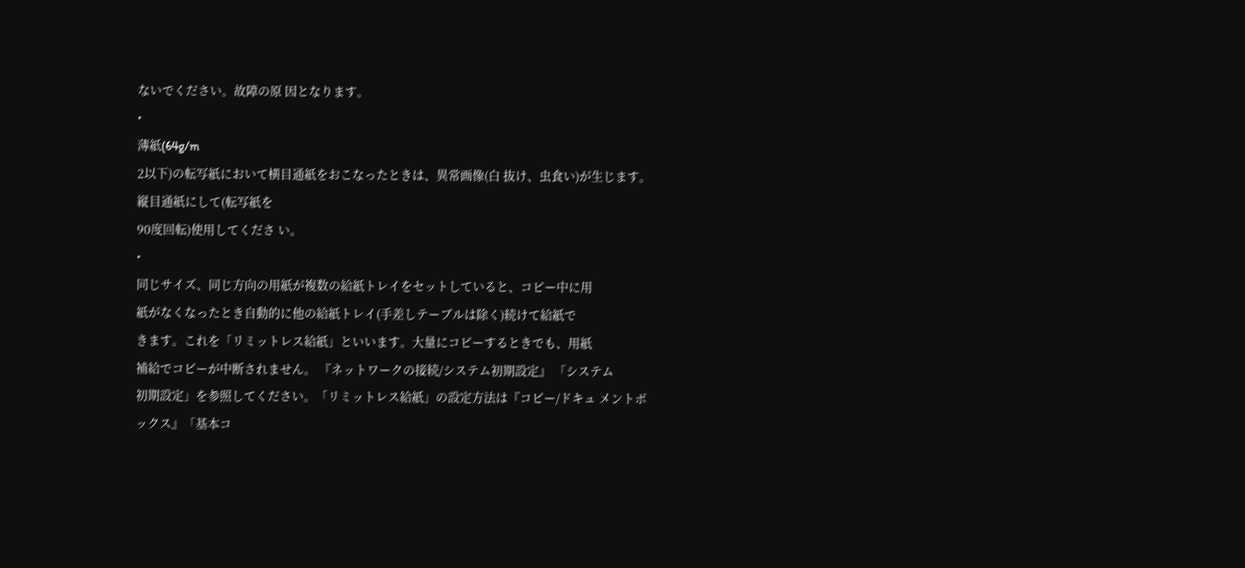ないでください。故障の原 因となります。
•
薄紙(64g/m
2以下)の転写紙において横目通紙をおこなったときは、異常画像(白 抜け、虫食い)が生じます。縦目通紙にして(転写紙を
90度回転)使用してくださ い。
•
同じサイズ、同じ方向の用紙が複数の給紙トレイをセットしていると、コピー中に用
紙がなくなったとき自動的に他の給紙トレイ(手差しテーブルは除く)続けて給紙で
きます。これを「リミットレス給紙」といいます。大量にコピーするときでも、用紙
補給でコピーが中断されません。 『ネットワークの接続/システム初期設定』 「システム
初期設定」を参照してください。「リミットレス給紙」の設定方法は『コピー/ドキュ メントボックス』「基本コ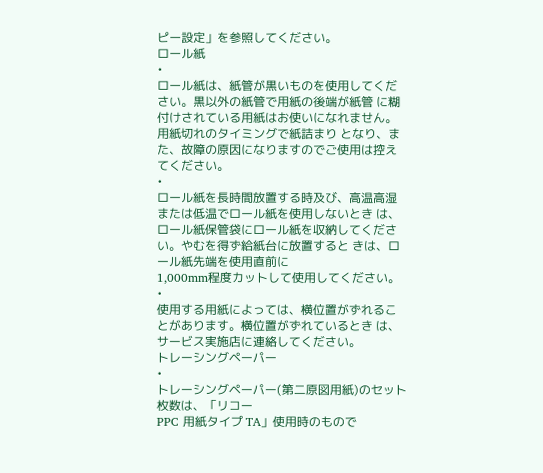ピー設定」を参照してください。
ロール紙
•
ロール紙は、紙管が黒いものを使用してください。黒以外の紙管で用紙の後端が紙管 に糊付けされている用紙はお使いになれません。用紙切れのタイミングで紙詰まり となり、また、故障の原因になりますのでご使用は控えてください。
•
ロール紙を長時間放置する時及び、高温高湿または低温でロール紙を使用しないとき は、ロール紙保管袋にロール紙を収納してください。やむを得ず給紙台に放置すると きは、ロール紙先端を使用直前に
1,000mm程度カットして使用してください。
•
使用する用紙によっては、横位置がずれることがあります。横位置がずれているとき は、サービス実施店に連絡してください。
トレーシングペーパー
•
トレーシングペーパー(第二原図用紙)のセット枚数は、「リコー
PPC 用紙タイプ TA」使用時のもので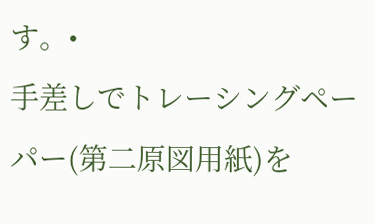す。•
手差しでトレーシングペーパー(第二原図用紙)を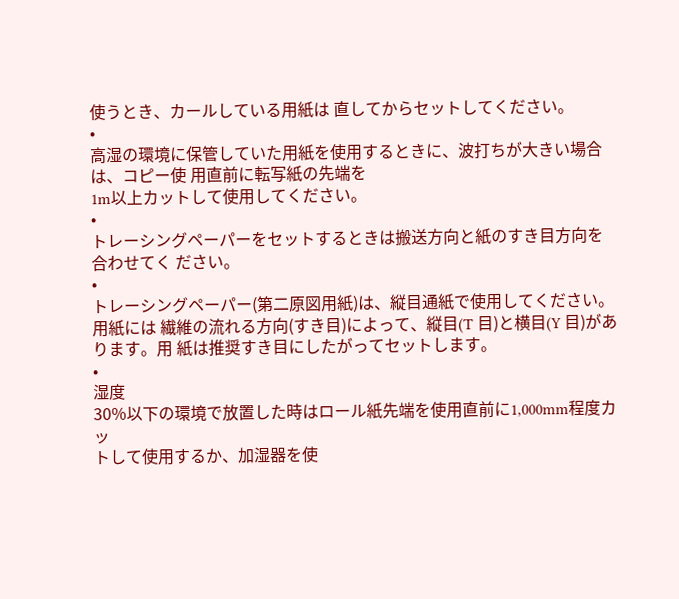使うとき、カールしている用紙は 直してからセットしてください。
•
高湿の環境に保管していた用紙を使用するときに、波打ちが大きい場合は、コピー使 用直前に転写紙の先端を
1m以上カットして使用してください。
•
トレーシングペーパーをセットするときは搬送方向と紙のすき目方向を合わせてく ださい。
•
トレーシングペーパー(第二原図用紙)は、縦目通紙で使用してください。用紙には 繊維の流れる方向(すき目)によって、縦目(T 目)と横目(Y 目)があります。用 紙は推奨すき目にしたがってセットします。
•
湿度
30%以下の環境で放置した時はロール紙先端を使用直前に1,000mm程度カッ
トして使用するか、加湿器を使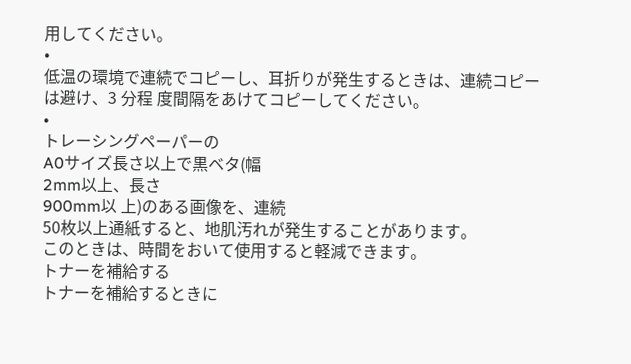用してください。
•
低温の環境で連続でコピーし、耳折りが発生するときは、連続コピーは避け、3 分程 度間隔をあけてコピーしてください。
•
トレーシングペーパーの
A0サイズ長さ以上で黒ベタ(幅
2mm以上、長さ
900mm以 上)のある画像を、連続
50枚以上通紙すると、地肌汚れが発生することがあります。
このときは、時間をおいて使用すると軽減できます。
トナーを補給する
トナーを補給するときに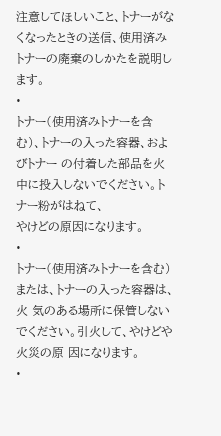注意してほしいこと、トナーがなくなったときの送信、使用済み トナーの廃棄のしかたを説明します。
•
トナー(使用済みトナーを含む)、トナーの入った容器、およびトナー の付着した部品を火中に投入しないでください。トナー粉がはねて、
やけどの原因になります。
•
トナー(使用済みトナーを含む)または、トナーの入った容器は、火 気のある場所に保管しないでください。引火して、やけどや火災の原 因になります。
•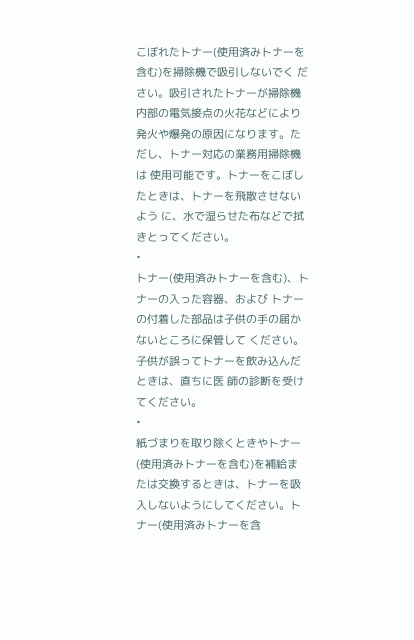こぼれたトナー(使用済みトナーを含む)を掃除機で吸引しないでく ださい。吸引されたトナーが掃除機内部の電気接点の火花などにより 発火や爆発の原因になります。ただし、トナー対応の業務用掃除機は 使用可能です。トナーをこぼしたときは、トナーを飛散させないよう に、水で湿らせた布などで拭きとってください。
•
トナー(使用済みトナーを含む)、トナーの入った容器、および トナーの付着した部品は子供の手の届かないところに保管して ください。子供が誤ってトナーを飲み込んだときは、直ちに医 師の診断を受けてください。
•
紙づまりを取り除くときやトナー(使用済みトナーを含む)を補給ま たは交換するときは、トナーを吸入しないようにしてください。ト ナー(使用済みトナーを含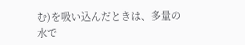む)を吸い込んだときは、多量の水で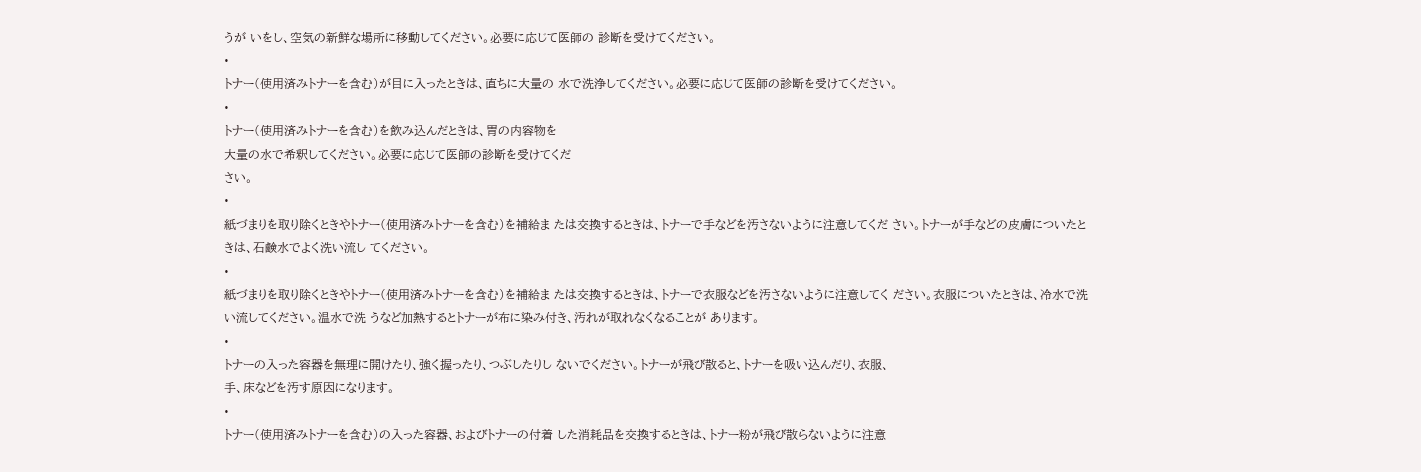うが いをし、空気の新鮮な場所に移動してください。必要に応じて医師の 診断を受けてください。
•
トナー(使用済みトナーを含む)が目に入ったときは、直ちに大量の 水で洗浄してください。必要に応じて医師の診断を受けてください。
•
トナー(使用済みトナーを含む)を飲み込んだときは、胃の内容物を
大量の水で希釈してください。必要に応じて医師の診断を受けてくだ
さい。
•
紙づまりを取り除くときやトナー(使用済みトナーを含む)を補給ま たは交換するときは、トナーで手などを汚さないように注意してくだ さい。トナーが手などの皮膚についたときは、石鹸水でよく洗い流し てください。
•
紙づまりを取り除くときやトナー(使用済みトナーを含む)を補給ま たは交換するときは、トナーで衣服などを汚さないように注意してく ださい。衣服についたときは、冷水で洗い流してください。温水で洗 うなど加熱するとトナーが布に染み付き、汚れが取れなくなることが あります。
•
トナーの入った容器を無理に開けたり、強く握ったり、つぶしたりし ないでください。トナーが飛び散ると、トナーを吸い込んだり、衣服、
手、床などを汚す原因になります。
•
トナー(使用済みトナーを含む)の入った容器、およびトナーの付着 した消耗品を交換するときは、トナー粉が飛び散らないように注意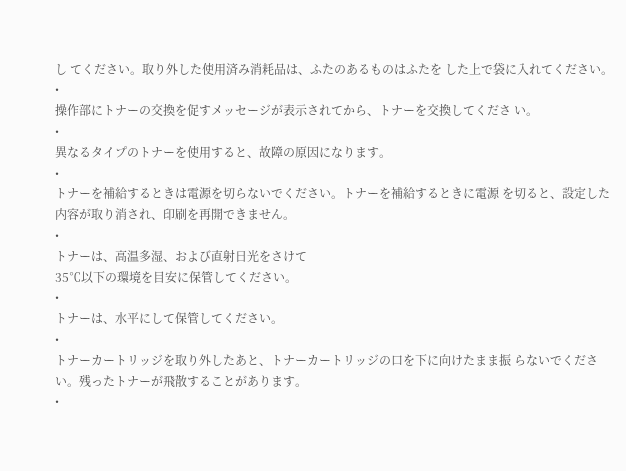し てください。取り外した使用済み消耗品は、ふたのあるものはふたを した上で袋に入れてください。
•
操作部にトナーの交換を促すメッセージが表示されてから、トナーを交換してくださ い。
•
異なるタイプのトナーを使用すると、故障の原因になります。
•
トナーを補給するときは電源を切らないでください。トナーを補給するときに電源 を切ると、設定した内容が取り消され、印刷を再開できません。
•
トナーは、高温多湿、および直射日光をさけて
35℃以下の環境を目安に保管してください。
•
トナーは、水平にして保管してください。
•
トナーカートリッジを取り外したあと、トナーカートリッジの口を下に向けたまま振 らないでください。残ったトナーが飛散することがあります。
•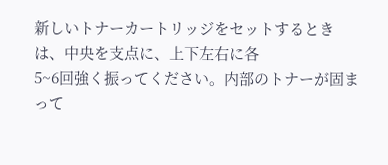新しいトナーカートリッジをセットするときは、中央を支点に、上下左右に各
5~6回強く振ってください。内部のトナーが固まって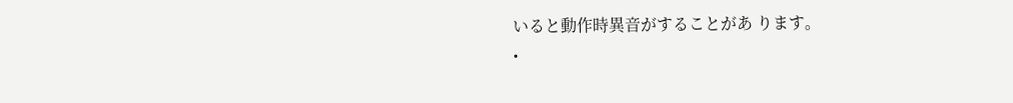いると動作時異音がすることがあ ります。
•